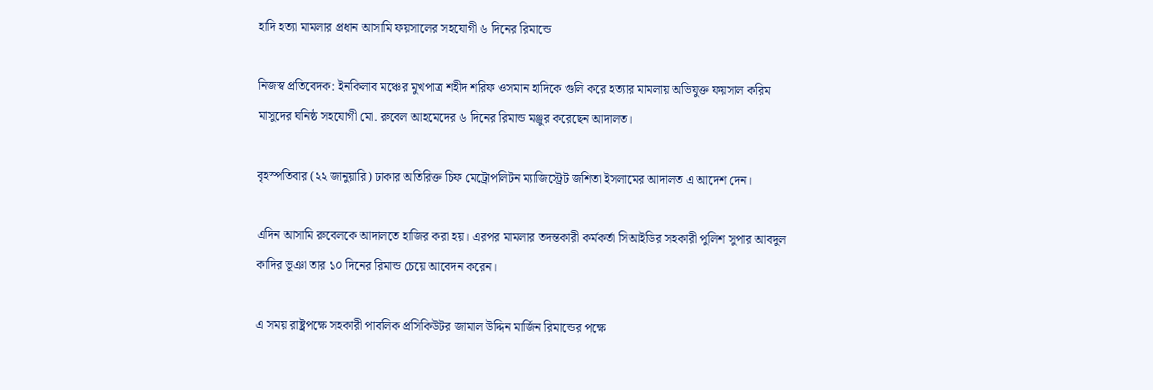হাদি হত্যা মামলার প্রধান আসামি ফয়সালের সহযোগী ৬ দিনের রিমান্ডে

নিজস্ব প্রতিবেদক: ইনকিলাব মঞ্চের মুখপাত্র শহীদ শরিফ ওসমান হাদিকে গুলি করে হত্যার মামলায় অভিযুক্ত ফয়সাল করিম মাসুদের ঘনিষ্ঠ সহযোগী মো. রুবেল আহমেদের ৬ দিনের রিমান্ড মঞ্জুর করেছেন আদালত।

বৃহস্পতিবার (২২ জানুয়ারি) ঢাকার অতিরিক্ত চিফ মেট্রোপলিটন ম্যাজিস্ট্রেট জশিতা ইসলামের আদালত এ আদেশ দেন।

এদিন আসামি রুবেলকে আদালতে হাজির করা হয়। এরপর মামলার তদন্তকারী কর্মকর্তা সিআইডির সহকারী পুলিশ সুপার আবদুল কাদির ভূঞা তার ১০ দিনের রিমান্ড চেয়ে আবেদন করেন।

এ সময় রাষ্ট্রপক্ষে সহকারী পাবলিক প্রসিকিউটর জামাল উদ্দিন মার্জিন রিমান্ডের পক্ষে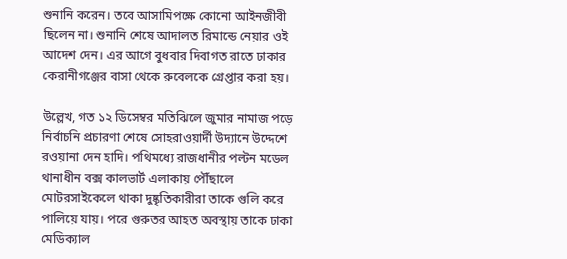শুনানি করেন। তবে আসামিপক্ষে কোনো আইনজীবী ছিলেন না। শুনানি শেষে আদালত রিমান্ডে নেয়ার ওই আদেশ দেন। এর আগে বুধবার দিবাগত রাতে ঢাকার কেরানীগঞ্জের বাসা থেকে রুবেলকে গ্রেপ্তার করা হয়।

উল্লেখ, গত ১২ ডিসেম্বর মতিঝিলে জুমার নামাজ পড়ে নির্বাচনি প্রচারণা শেষে সোহরাওয়ার্দী উদ্যানে উদ্দেশে রওয়ানা দেন হাদি। পথিমধ্যে রাজধানীর পল্টন মডেল থানাধীন বক্স কালভার্ট এলাকায় পৌঁছালে মোটরসাইকেলে থাকা দুষ্কৃতিকারীরা তাকে গুলি করে পালিয়ে যায়। পরে গুরুতর আহত অবস্থায় তাকে ঢাকা মেডিক্যাল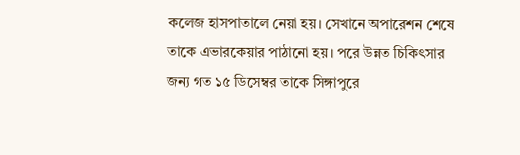কলেজ হাসপাতালে নেয়া হয়। সেখানে অপারেশন শেষে তাকে এভারকেয়ার পাঠানো হয়। পরে উন্নত চিকিৎসার জন্য গত ১৫ ডিসেম্বর তাকে সিঙ্গাপুরে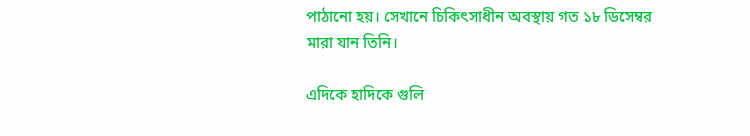পাঠানো হয়। সেখানে চিকিৎসাধীন অবস্থায় গত ১৮ ডিসেম্বর মারা যান তিনি।

এদিকে হাদিকে গুলি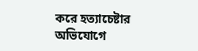করে হত্যাচেষ্টার অভিযোগে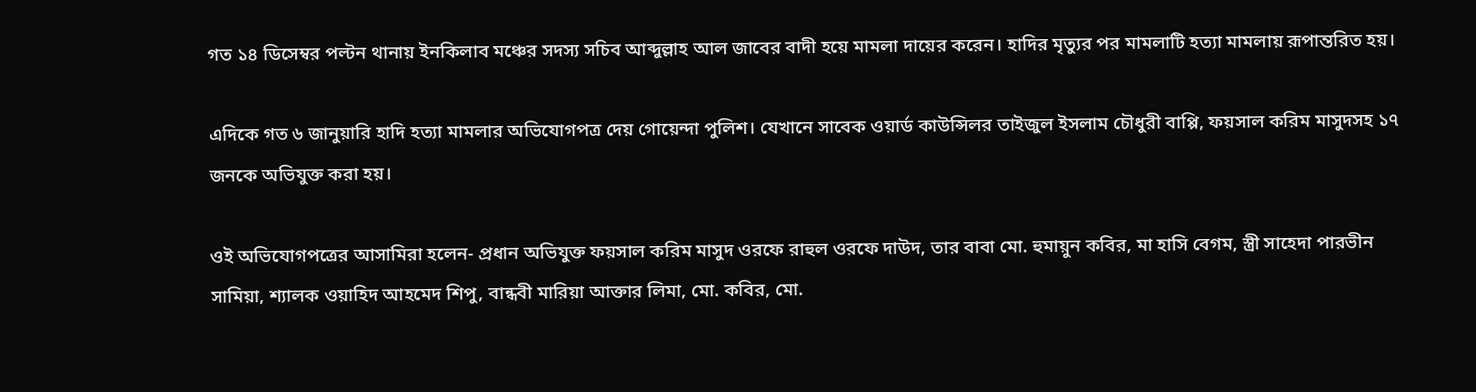গত ১৪ ডিসেম্বর পল্টন থানায় ইনকিলাব মঞ্চের সদস্য সচিব আব্দুল্লাহ আল জাবের বাদী হয়ে মামলা দায়ের করেন। হাদির মৃত্যুর পর মামলাটি হত্যা মামলায় রূপান্তরিত হয়।

এদিকে গত ৬ জানুয়ারি হাদি হত্যা মামলার অভিযোগপত্র দেয় গোয়েন্দা পুলিশ। যেখানে সাবেক ওয়ার্ড কাউন্সিলর তাইজুল ইসলাম চৌধুরী বাপ্পি, ফয়সাল করিম মাসুদসহ ১৭ জনকে অভিযুক্ত করা হয়।

ওই অভিযোগপত্রের আসামিরা হলেন- প্রধান অভিযুক্ত ফয়সাল করিম মাসুদ ওরফে রাহুল ওরফে দাউদ, তার বাবা মো. হুমায়ুন কবির, মা হাসি বেগম, স্ত্রী সাহেদা পারভীন সামিয়া, শ্যালক ওয়াহিদ আহমেদ শিপু, বান্ধবী মারিয়া আক্তার লিমা, মো. কবির, মো.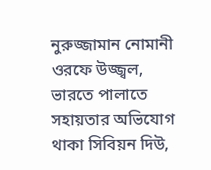নুরুজ্জামান নোমানী ওরফে উজ্জ্বল, ভারতে পালাতে সহায়তার অভিযোগ থাকা সিবিয়ন দিউ,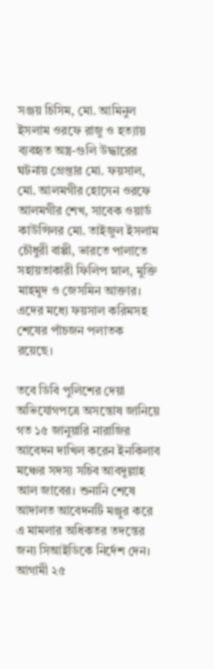সঞ্জয় চিসিম, মো. আমিনুল ইসলাম ওরফে রাজু ও হত্যায় ব্যবহৃত অস্ত্র-গুলি উদ্ধারের ঘটনায় গ্রেপ্তার মো. ফয়সাল, মো. আলমগীর হোসেন ওরফে আলমগীর শেখ, সাবেক ওয়ার্ড কাউন্সিলর মো. তাইজুল ইসলাম চৌধুরী বাপ্পী, ভারতে পালাতে সহায়তাকারী ফিলিপ স্নাল, মুক্তি মাহমুদ ও জেসমিন আক্তার। এদের মধ্যে ফয়সাল করিমসহ শেষের পাঁচজন পলাতক রয়েছে।

তবে ডিবি পুলিশের দেয়া অভিযোগপত্রে অসন্তোষ জানিয়ে গত ১৫ জানুয়ারি নারাজির আবেদন দাখিল করেন ইনকিলাব মঞ্চের সদস্য সচিব আবদুল্লাহ আল জাবের। শুনানি শেষে আদালত আবেদনটি মঞ্জুর করে এ মামলার অধিকতর তদন্তের জন্য সিআইডিকে নির্দেশ দেন। আগামী ২৫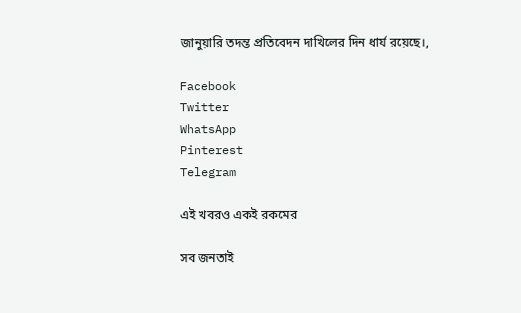জানুয়ারি তদন্ত প্রতিবেদন দাখিলের দিন ধার্য রয়েছে।,

Facebook
Twitter
WhatsApp
Pinterest
Telegram

এই খবরও একই রকমের

সব জনতাই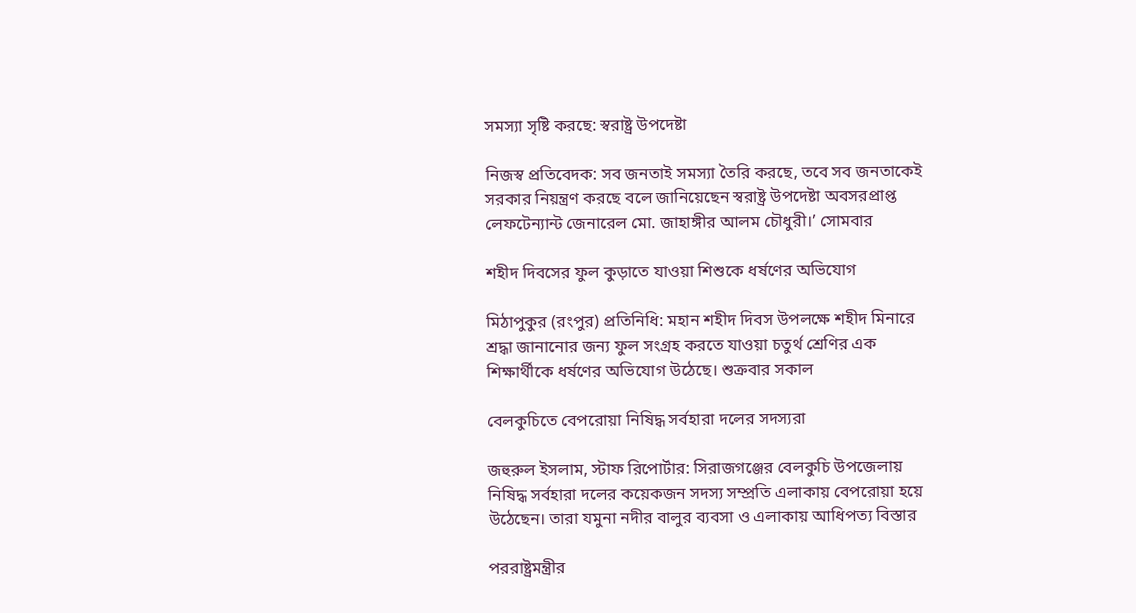সমস্যা সৃষ্টি করছে: স্বরাষ্ট্র উপদেষ্টা

নিজস্ব প্রতিবেদক: সব জনতাই সমস্যা তৈরি করছে, তবে সব জনতাকেই সরকার নিয়ন্ত্রণ করছে বলে জানিয়েছেন স্বরাষ্ট্র উপদেষ্টা অবসরপ্রাপ্ত লেফটেন্যান্ট জেনারেল মো. জাহাঙ্গীর আলম চৌধুরী।’ সোমবার

শহীদ দিবসের ফুল কুড়াতে যাওয়া শিশুকে ধর্ষণের অভিযোগ

মিঠাপুকুর (রংপুর) প্রতিনিধি: মহান শহীদ দিবস উপলক্ষে শহীদ মিনারে শ্রদ্ধা জানানোর জন্য ফুল সংগ্রহ করতে যাওয়া চতুর্থ শ্রেণির এক শিক্ষার্থীকে ধর্ষণের অভিযোগ উঠেছে। শুক্রবার সকাল

বেলকুচিতে বেপরোয়া নিষিদ্ধ সর্বহারা দলের সদস্যরা

জহুরুল ইসলাম, স্টাফ রিপোর্টার: সিরাজগঞ্জের বেলকুচি উপজেলায় নিষিদ্ধ সর্বহারা দলের কয়েকজন সদস্য সম্প্রতি এলাকায় বেপরোয়া হয়ে উঠেছেন। তারা যমুনা নদীর বালুর ব্যবসা ও এলাকায় আধিপত্য বিস্তার

পররাষ্ট্রমন্ত্রীর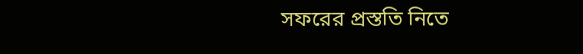সফরের প্রস্ততি নিতে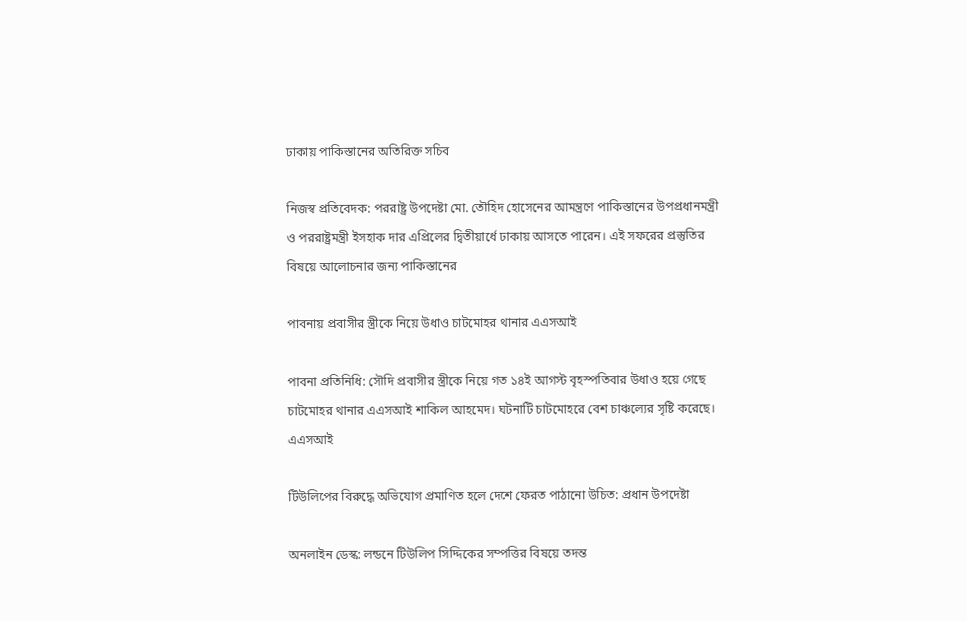ঢাকায় পাকিস্তানের অতিরিক্ত সচিব

নিজস্ব প্রতিবেদক: পররাষ্ট্র উপদেষ্টা মো. তৌহিদ হোসেনের আমন্ত্রণে পাকিস্তানের উপপ্রধানমন্ত্রী ও পররাষ্ট্রমন্ত্রী ইসহাক দার এপ্রিলের দ্বিতীয়ার্ধে ঢাকায় আসতে পারেন। এই সফরের প্রস্তুতির বিষয়ে আলোচনার জন্য পাকিস্তানের

পাবনায় প্রবাসীর স্ত্রীকে নিয়ে উধাও চাটমোহর থানার এএসআই

পাবনা প্রতিনিধি: সৌদি প্রবাসীর স্ত্রীকে নিয়ে গত ১৪ই আগস্ট বৃহস্পতিবার উধাও হয়ে গেছে চাটমোহর থানার এএসআই শাকিল আহমেদ। ঘটনাটি চাটমোহরে বেশ চাঞ্চল্যের সৃষ্টি করেছে। এএসআই

টিউলিপের বিরুদ্ধে অভিযোগ প্রমাণিত হলে দেশে ফেরত পাঠানো উচিত: প্রধান উপদেষ্টা

অনলাইন ডেস্ক: লন্ডনে টিউলিপ সিদ্দিকের সম্পত্তির বিষয়ে তদন্ত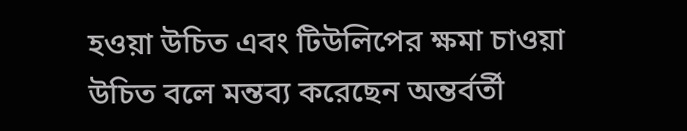হওয়া উচিত এবং টিউলিপের ক্ষমা চাওয়া উচিত বলে মন্তব্য করেছেন অন্তর্বর্তী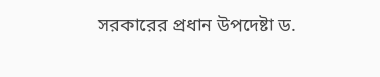সরকারের প্রধান উপদেষ্টা ড.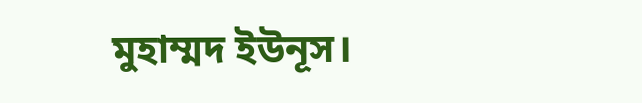মুহাম্মদ ইউনূস।